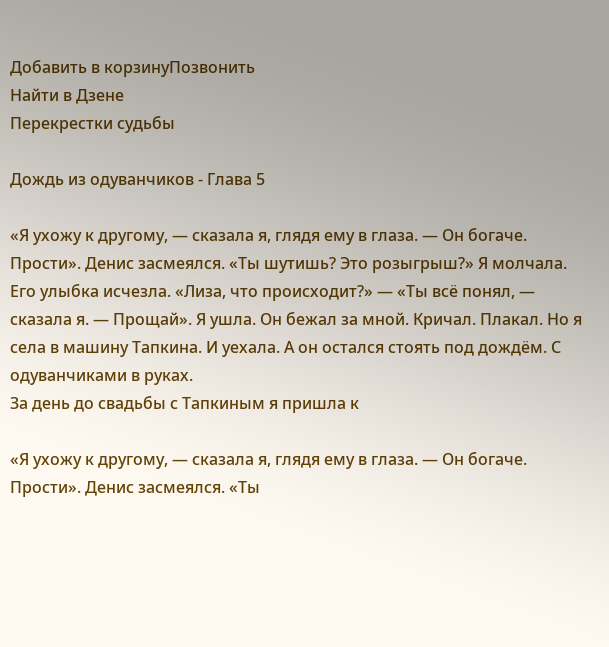Добавить в корзинуПозвонить
Найти в Дзене
Перекрестки судьбы

Дождь из одуванчиков - Глава 5

«Я ухожу к другому, — сказала я, глядя ему в глаза. — Он богаче. Прости». Денис засмеялся. «Ты шутишь? Это розыгрыш?» Я молчала. Его улыбка исчезла. «Лиза, что происходит?» — «Ты всё понял, — сказала я. — Прощай». Я ушла. Он бежал за мной. Кричал. Плакал. Но я села в машину Тапкина. И уехала. А он остался стоять под дождём. С одуванчиками в руках.
За день до свадьбы с Тапкиным я пришла к

«Я ухожу к другому, — сказала я, глядя ему в глаза. — Он богаче. Прости». Денис засмеялся. «Ты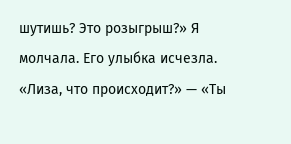шутишь? Это розыгрыш?» Я молчала. Его улыбка исчезла. «Лиза, что происходит?» — «Ты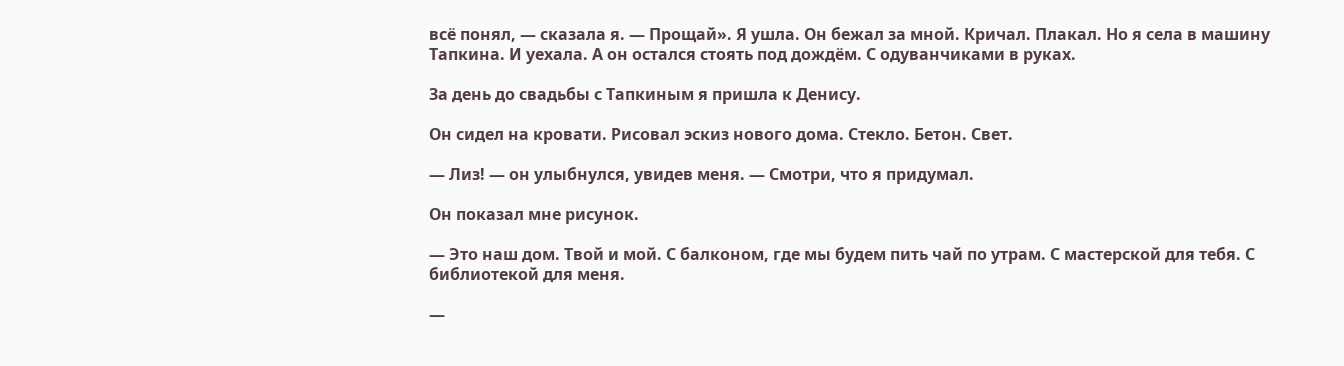всё понял, — сказала я. — Прощай». Я ушла. Он бежал за мной. Кричал. Плакал. Но я села в машину Тапкина. И уехала. А он остался стоять под дождём. С одуванчиками в руках.

За день до свадьбы с Тапкиным я пришла к Денису.

Он сидел на кровати. Рисовал эскиз нового дома. Стекло. Бетон. Свет.

— Лиз! — он улыбнулся, увидев меня. — Смотри, что я придумал.

Он показал мне рисунок.

— Это наш дом. Твой и мой. С балконом, где мы будем пить чай по утрам. С мастерской для тебя. С библиотекой для меня.

—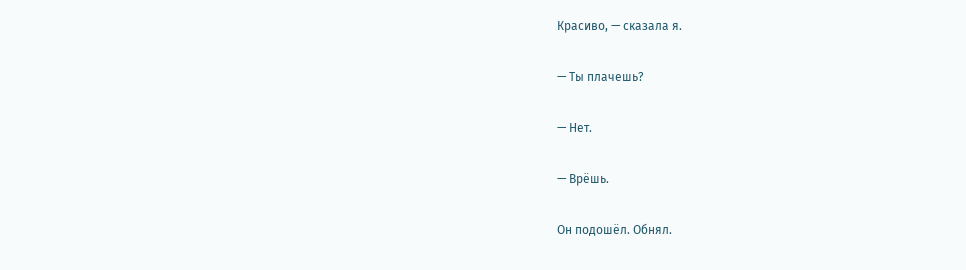Красиво, — сказала я.

— Ты плачешь?

— Нет.

— Врёшь.

Он подошёл. Обнял.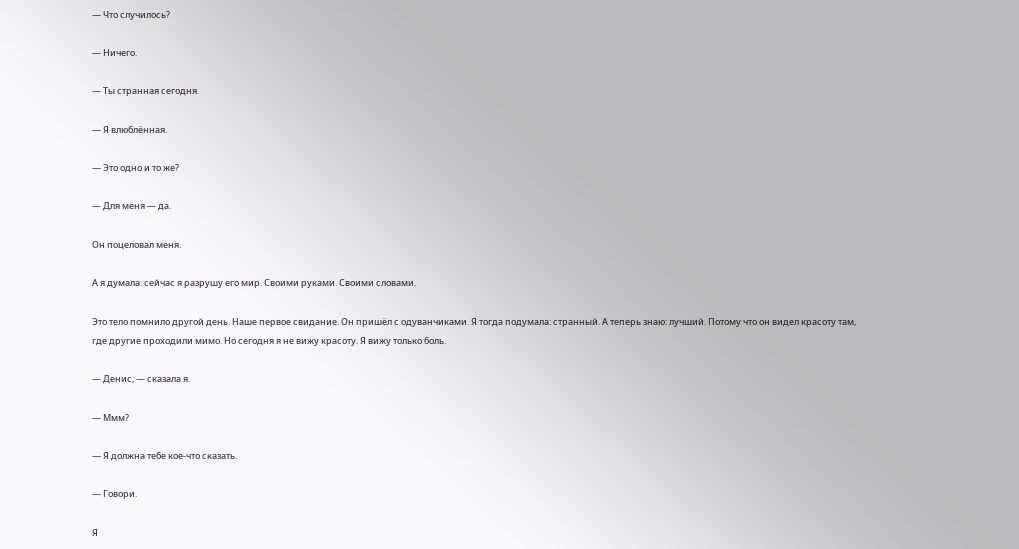— Что случилось?

— Ничего.

— Ты странная сегодня.

— Я влюблённая.

— Это одно и то же?

— Для меня — да.

Он поцеловал меня.

А я думала: сейчас я разрушу его мир. Своими руками. Своими словами.

Это тело помнило другой день. Наше первое свидание. Он пришёл с одуванчиками. Я тогда подумала: странный. А теперь знаю: лучший. Потому что он видел красоту там, где другие проходили мимо. Но сегодня я не вижу красоту. Я вижу только боль.

— Денис, — сказала я.

— Ммм?

— Я должна тебе кое-что сказать.

— Говори.

Я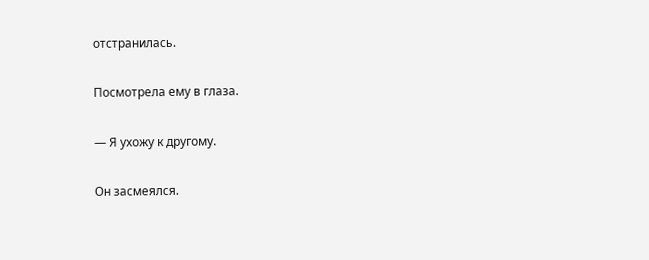отстранилась.

Посмотрела ему в глаза.

— Я ухожу к другому.

Он засмеялся.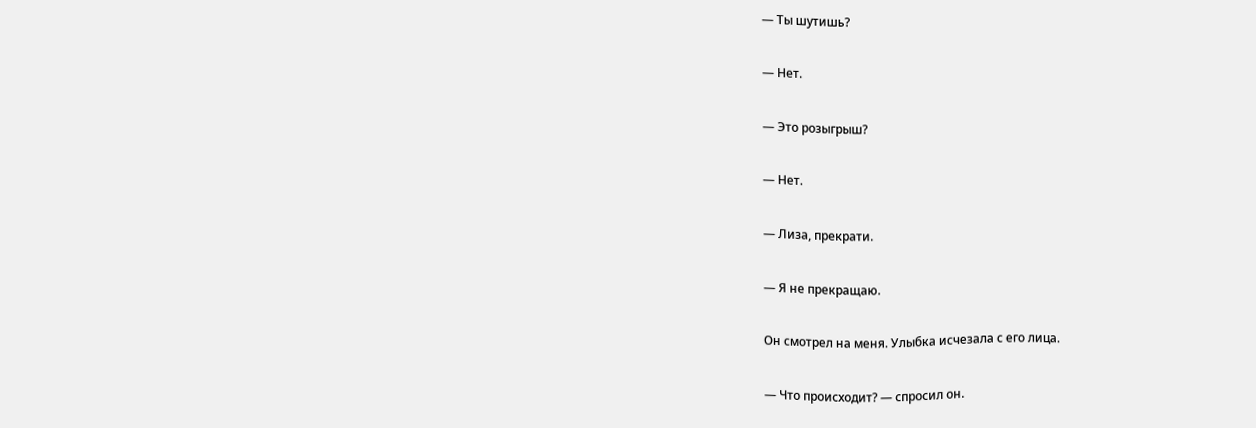— Ты шутишь?

— Нет.

— Это розыгрыш?

— Нет.

— Лиза, прекрати.

— Я не прекращаю.

Он смотрел на меня. Улыбка исчезала с его лица.

— Что происходит? — спросил он.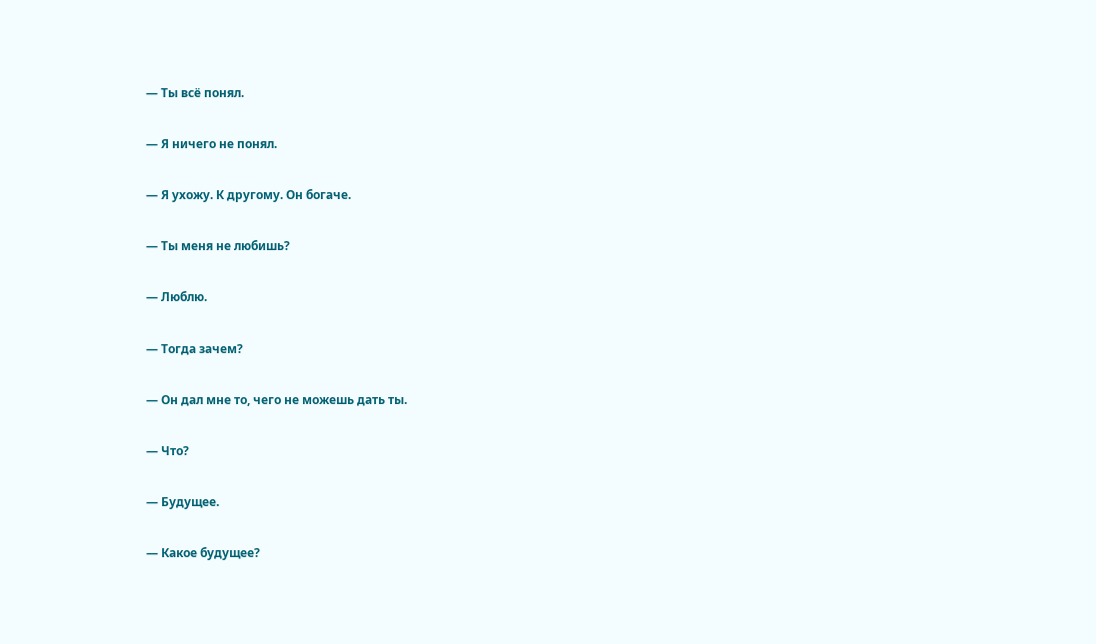— Ты всё понял.

— Я ничего не понял.

— Я ухожу. К другому. Он богаче.

— Ты меня не любишь?

— Люблю.

— Тогда зачем?

— Он дал мне то, чего не можешь дать ты.

— Что?

— Будущее.

— Какое будущее?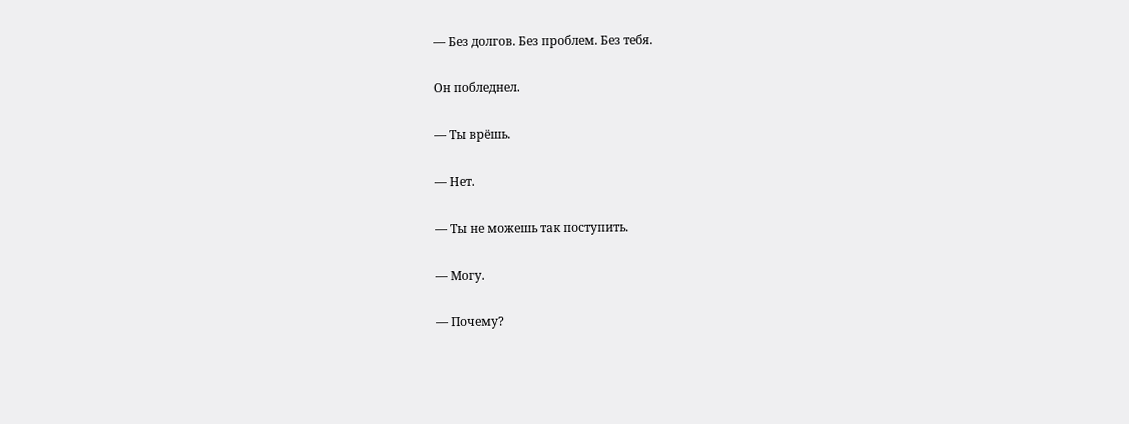— Без долгов. Без проблем. Без тебя.

Он побледнел.

— Ты врёшь.

— Нет.

— Ты не можешь так поступить.

— Могу.

— Почему?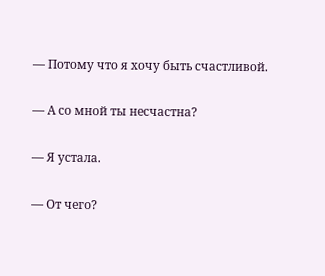— Потому что я хочу быть счастливой.

— А со мной ты несчастна?

— Я устала.

— От чего?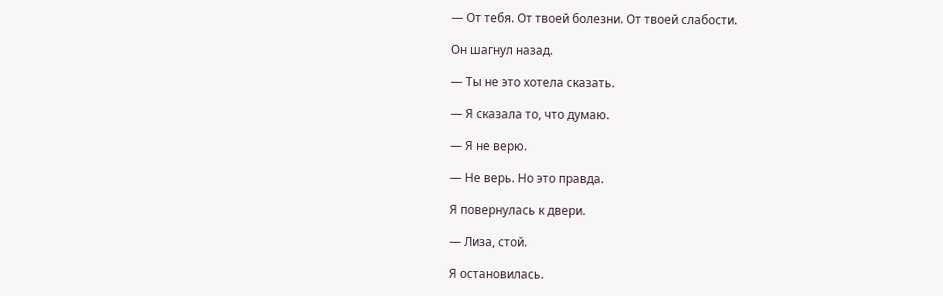— От тебя. От твоей болезни. От твоей слабости.

Он шагнул назад.

— Ты не это хотела сказать.

— Я сказала то, что думаю.

— Я не верю.

— Не верь. Но это правда.

Я повернулась к двери.

— Лиза, стой.

Я остановилась.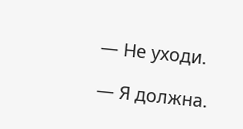— Не уходи.

— Я должна.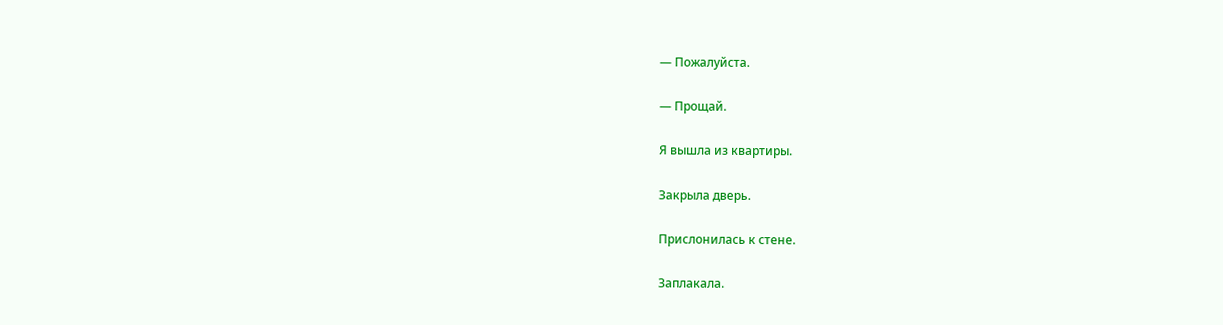— Пожалуйста.

— Прощай.

Я вышла из квартиры.

Закрыла дверь.

Прислонилась к стене.

Заплакала.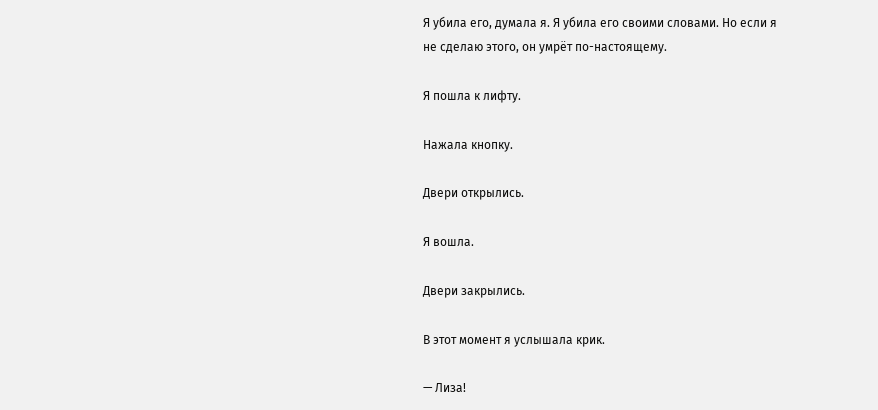Я убила его, думала я. Я убила его своими словами. Но если я не сделаю этого, он умрёт по-настоящему.

Я пошла к лифту.

Нажала кнопку.

Двери открылись.

Я вошла.

Двери закрылись.

В этот момент я услышала крик.

— Лиза!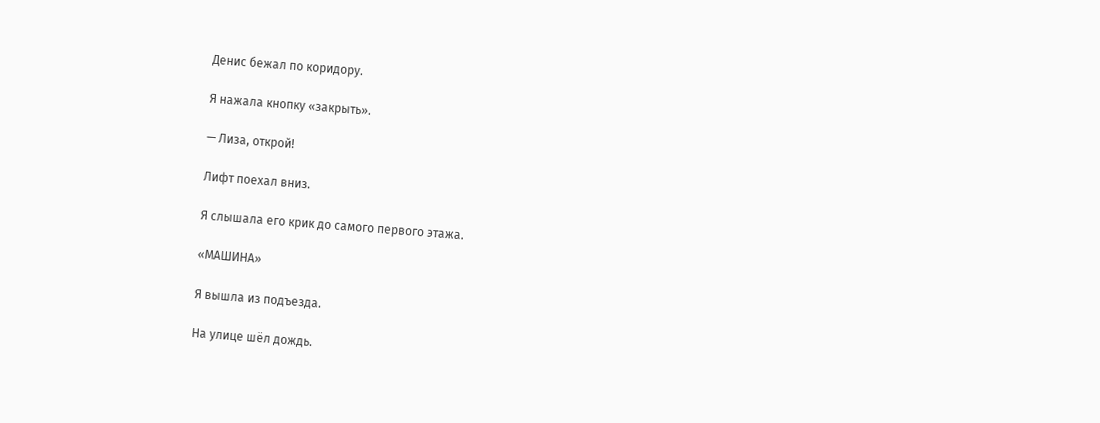Денис бежал по коридору.

Я нажала кнопку «закрыть».

— Лиза, открой!

Лифт поехал вниз.

Я слышала его крик до самого первого этажа.

«МАШИНА»

Я вышла из подъезда.

На улице шёл дождь.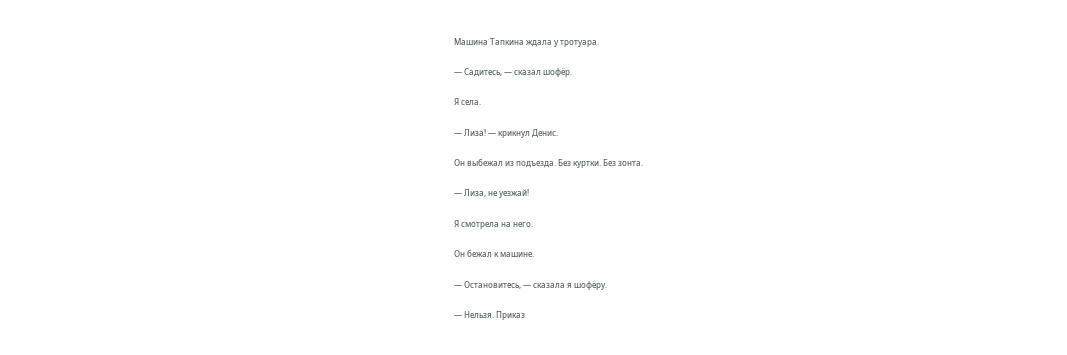Машина Тапкина ждала у тротуара.

— Садитесь, — сказал шофёр.

Я села.

— Лиза! — крикнул Денис.

Он выбежал из подъезда. Без куртки. Без зонта.

— Лиза, не уезжай!

Я смотрела на него.

Он бежал к машине.

— Остановитесь, — сказала я шофёру.

— Нельзя. Приказ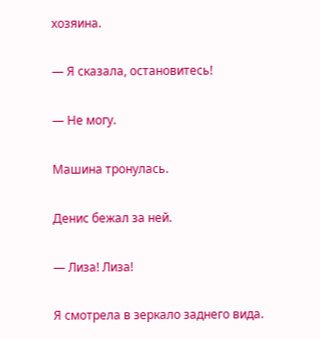хозяина.

— Я сказала, остановитесь!

— Не могу.

Машина тронулась.

Денис бежал за ней.

— Лиза! Лиза!

Я смотрела в зеркало заднего вида.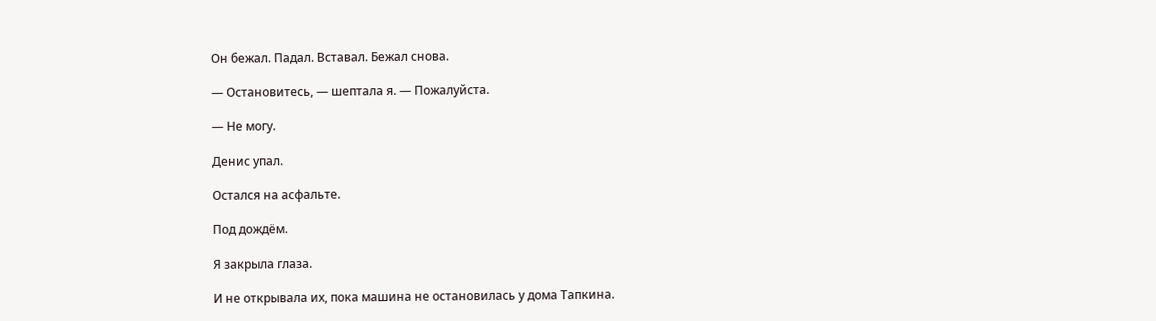Он бежал. Падал. Вставал. Бежал снова.

— Остановитесь, — шептала я. — Пожалуйста.

— Не могу.

Денис упал.

Остался на асфальте.

Под дождём.

Я закрыла глаза.

И не открывала их, пока машина не остановилась у дома Тапкина.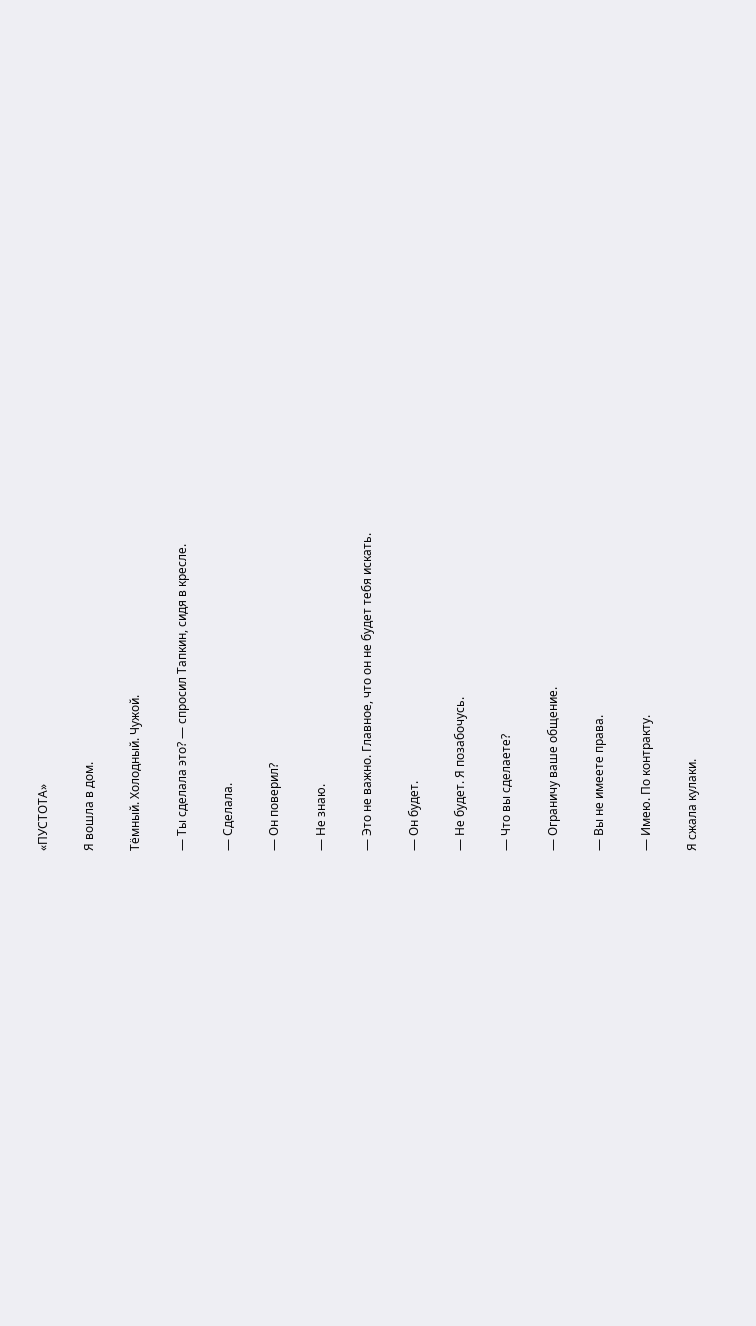«ПУСТОТА»

Я вошла в дом.

Тёмный. Холодный. Чужой.

— Ты сделала это? — спросил Тапкин, сидя в кресле.

— Сделала.

— Он поверил?

— Не знаю.

— Это не важно. Главное, что он не будет тебя искать.

— Он будет.

— Не будет. Я позабочусь.

— Что вы сделаете?

— Ограничу ваше общение.

— Вы не имеете права.

— Имею. По контракту.

Я сжала кулаки.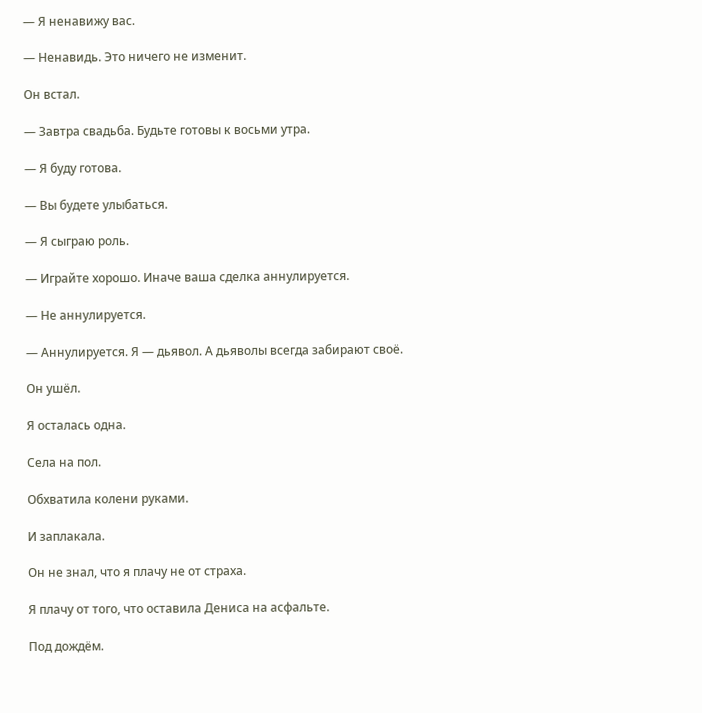— Я ненавижу вас.

— Ненавидь. Это ничего не изменит.

Он встал.

— Завтра свадьба. Будьте готовы к восьми утра.

— Я буду готова.

— Вы будете улыбаться.

— Я сыграю роль.

— Играйте хорошо. Иначе ваша сделка аннулируется.

— Не аннулируется.

— Аннулируется. Я — дьявол. А дьяволы всегда забирают своё.

Он ушёл.

Я осталась одна.

Села на пол.

Обхватила колени руками.

И заплакала.

Он не знал, что я плачу не от страха.

Я плачу от того, что оставила Дениса на асфальте.

Под дождём.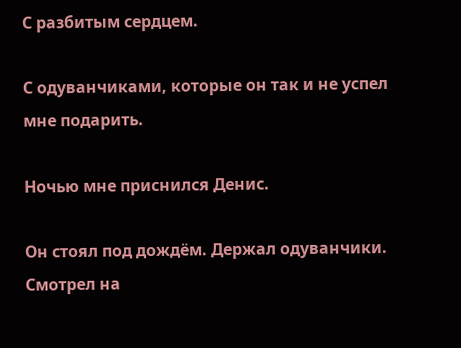С разбитым сердцем.

С одуванчиками, которые он так и не успел мне подарить.

Ночью мне приснился Денис.

Он стоял под дождём. Держал одуванчики. Смотрел на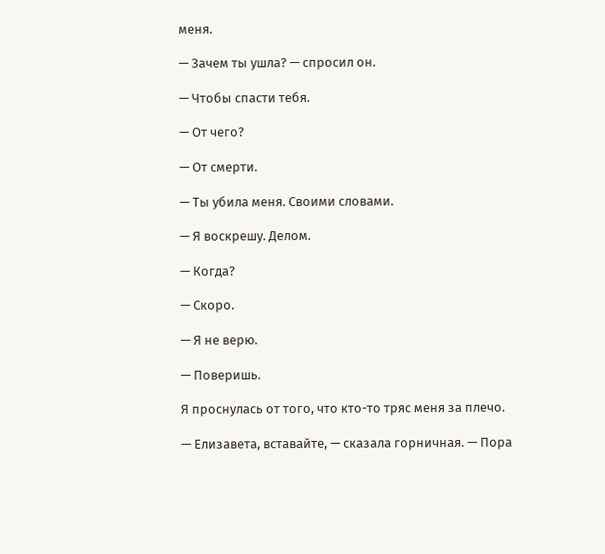меня.

— Зачем ты ушла? — спросил он.

— Чтобы спасти тебя.

— От чего?

— От смерти.

— Ты убила меня. Своими словами.

— Я воскрешу. Делом.

— Когда?

— Скоро.

— Я не верю.

— Поверишь.

Я проснулась от того, что кто-то тряс меня за плечо.

— Елизавета, вставайте, — сказала горничная. — Пора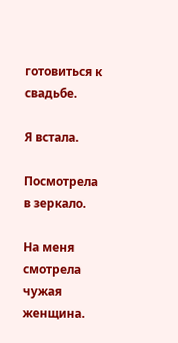готовиться к свадьбе.

Я встала.

Посмотрела в зеркало.

На меня смотрела чужая женщина.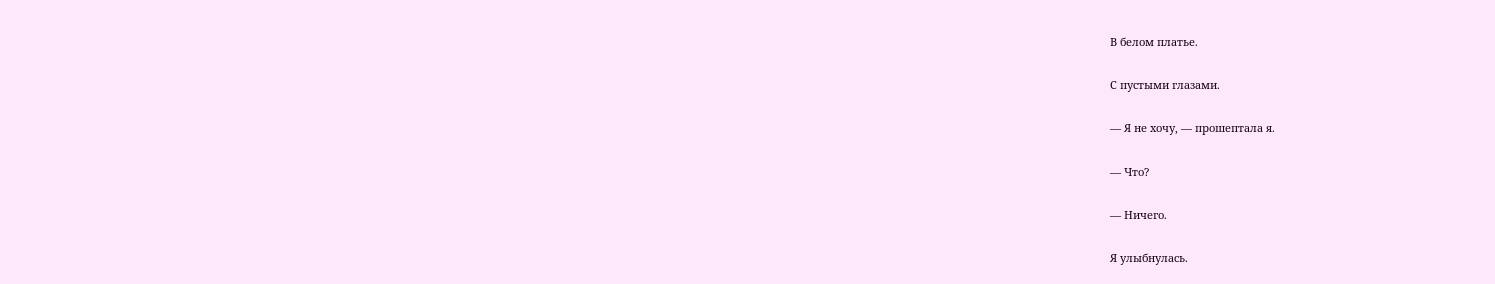В белом платье.

С пустыми глазами.

— Я не хочу, — прошептала я.

— Что?

— Ничего.

Я улыбнулась.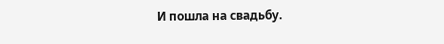И пошла на свадьбу.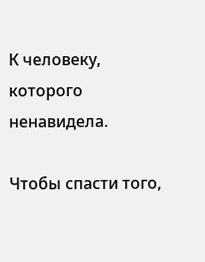К человеку, которого ненавидела.

Чтобы спасти того,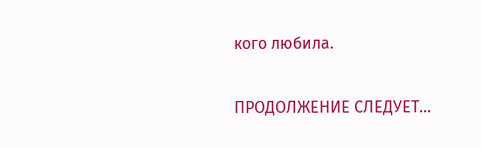кого любила.

ПРОДОЛЖЕНИЕ СЛЕДУЕТ...